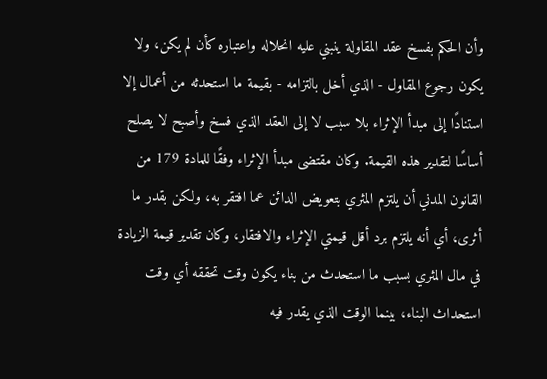وأن الحكم بفسخ عقد المقاولة ينبني عليه انحلاله واعتباره كأن لم يكن، ولا يكون رجوع المقاول - الذي أخل بالتزامه - بقيمة ما استحدثه من أعمال إلا استنادًا إلى مبدأ الإثراء بلا سبب لا إلى العقد الذي فسخ وأصبح لا يصلح أساسًا لتقدير هذه القيمة. وكان مقتضى مبدأ الإثراء وفقًا للمادة 179 من القانون المدني أن يلتزم المثري بتعويض الدائن عما افتقر به، ولكن بقدر ما أثرى، أي أنه يلتزم برد أقل قيمتي الإثراء والافتقار، وكان تقدير قيمة الزيادة في مال المثري بسبب ما استحدث من بناء يكون وقت تحققه أي وقت استحداث البناء، بينما الوقت الذي يقدر فيه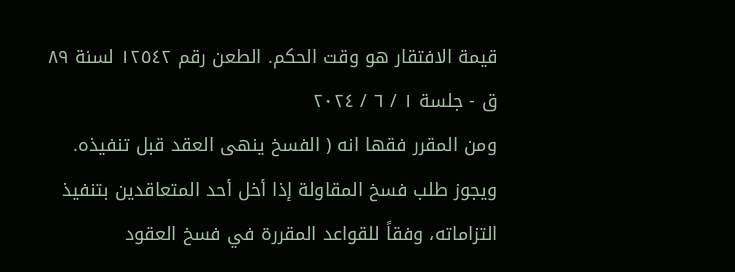قيمة الافتقار هو وقت الحكم. الطعن رقم ۱۲٥٤۲ لسنة ۸۹ ق - جلسة ۱ / ٦ / ۲۰۲٤
ومن المقرر فقها انه ( الفسخ ينهى العقد قبل تنفيذه. ويجوز طلب فسخ المقاولة إذا أخل أحد المتعاقدين بتنفيذ التزاماته، وفقاً للقواعد المقررة في فسخ العقود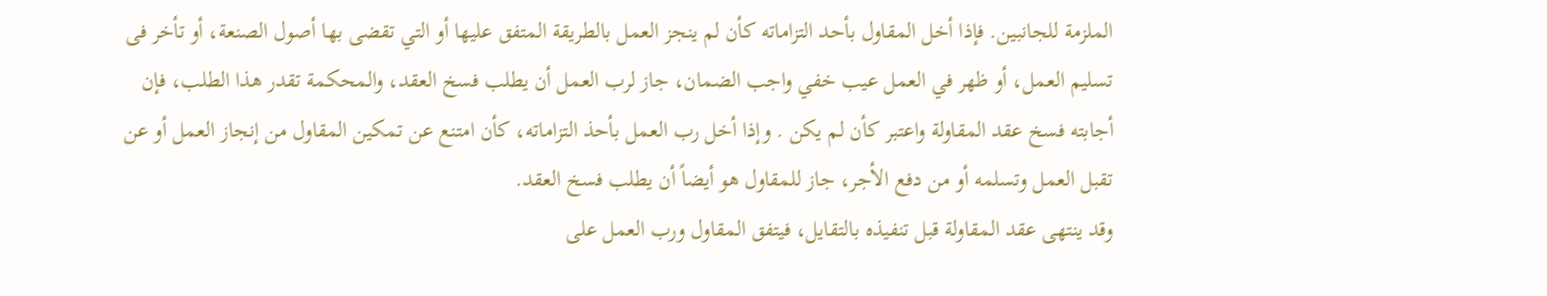الملزمة للجانبين. فإذا أخل المقاول بأحد التزاماته كأن لم ينجز العمل بالطريقة المتفق عليها أو التي تقضى بها أصول الصنعة، أو تأخر فى تسليم العمل، أو ظهر في العمل عيب خفي واجب الضمان، جاز لرب العمل أن يطلب فسخ العقد، والمحكمة تقدر هذا الطلب، فإن أجابته فسخ عقد المقاولة واعتبر كأن لم يكن . وإذا أخل رب العمل بأحذ التزاماته، كأن امتنع عن تمكين المقاول من إنجاز العمل أو عن تقبل العمل وتسلمه أو من دفع الأجر، جاز للمقاول هو أيضاً أن يطلب فسخ العقد.
وقد ينتهى عقد المقاولة قبل تنفيذه بالتقايل، فيتفق المقاول ورب العمل على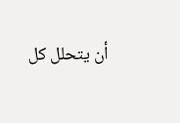أن يتحلل كل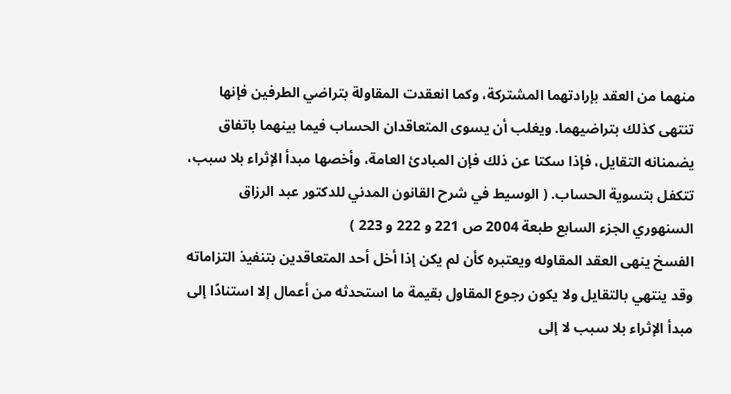منهما من العقد بإرادتهما المشتركة، وكما انعقدت المقاولة بتراضي الطرفين فإنها تنتهى كذلك بتراضيهما. ويغلب أن يسوى المتعاقدان الحساب فيما بينهما باتفاق يضمنانه التقايل، فإذا سكتا عن ذلك فإن المبادئ العامة، وأخصها مبدأ الإثراء بلا سبب، تتكفل بتسوية الحساب. ( الوسيط في شرح القانون المدني للدكتور عبد الرزاق السنهوري الجزء السابع طبعة 2004 ص 221 و 222 و 223 )
الفسخ ينهى العقد المقاوله ويعتبره كأن لم يكن إذا أخل أحد المتعاقدين بتنفيذ التزاماته وقد ينتهي بالتقايل ولا يكون رجوع المقاول بقيمة ما استحدثه من أعمال إلا استنادًا إلى مبدأ الإثراء بلا سبب لا إلى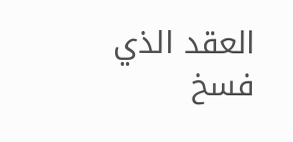العقد الذي فسخ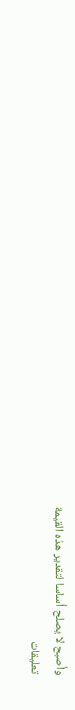وأصبح لا يصلح أساسا لتقدير هذه القيمة
تعليقات